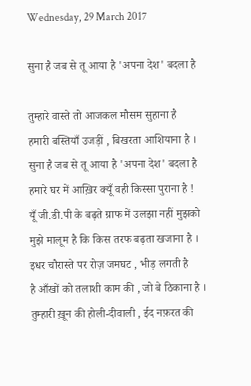Wednesday, 29 March 2017

सुना है जब से तू आया है 'अपना देश' बदला है

तुम्हारे वास्ते तो आजकल मौसम सुहाना है
हमारी बस्तियाँ उजड़ीं , बिखरता आशियाना है ।
सुना है जब से तू आया है 'अपना देश' बदला है
हमारे घर में आख़िर क्यूँ वही किस्सा पुराना है !
यूँ जी.डी.पी के बढ़ते ग्राफ में उलझा नहीं मुझको
मुझे मालूम है कि किस तरफ बढ़ता खजाना है ।
इधर चौरास्ते पर रोज़ जमघट , भीड़ लगती है
है आँखों को तलाशी काम की , जो बे ठिकाना है ।
तुम्हारी ख़ून की होली-दीवाली , ईद नफ़रत की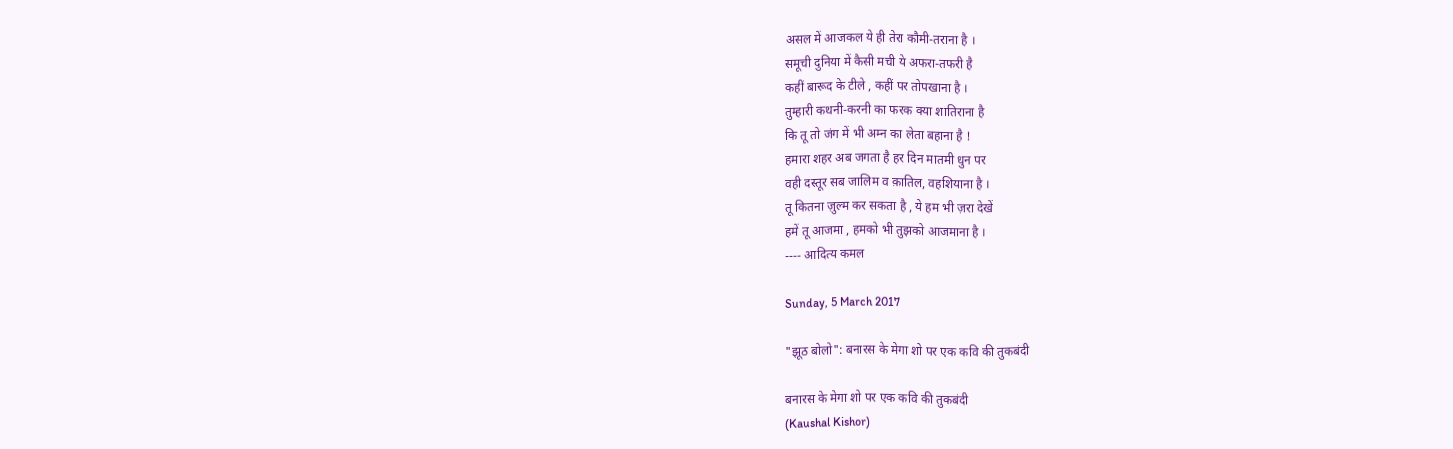असल में आजकल ये ही तेरा कौमी-तराना है ।
समूची दुनिया में कैसी मची ये अफरा-तफरी है
कहीं बारूद के टीले , कहीं पर तोपखाना है ।
तुम्हारी कथनी-करनी का फरक क्या शातिराना है
कि तू तो जंग में भी अम्न का लेता बहाना है !
हमारा शहर अब जगता है हर दिन मातमी धुन पर
वही दस्तूर सब जालिम व क़ातिल, वहशियाना है ।
तू कितना ज़ुल्म कर सकता है , ये हम भी ज़रा देखें
हमें तू आजमा , हमको भी तुझको आजमाना है ।
---- आदित्य कमल

Sunday, 5 March 2017

"झूठ बोलो": बनारस के मेगा शो पर एक कवि की तुकबंदी

बनारस के मेगा शो पर एक कवि की तुकबंदी
(Kaushal Kishor)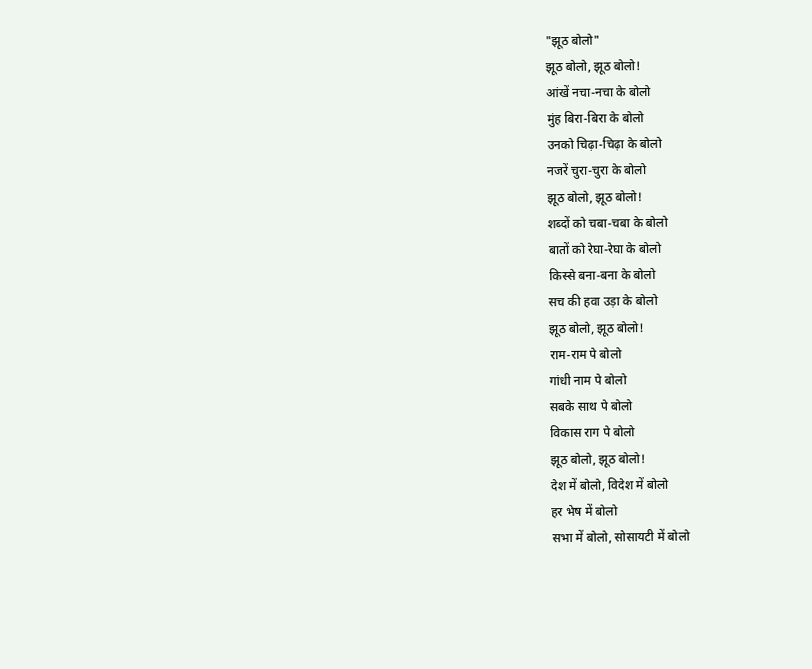"झूठ बोलो"
झूठ बोलो, झूठ बोलो!
आंखें नचा-नचा के बोलो
मुंह बिरा-बिरा के बोलो
उनको चिढ़ा-चिढ़ा के बोलो
नजरें चुरा-चुरा के बोलो
झूठ बोलो, झूठ बोलो!
शब्दों को चबा-चबा के बोलो
बातों को रेघा-रेघा के बोलो
किस्से बना-बना के बोलो
सच की हवा उड़ा के बोलो
झूठ बोलो, झूठ बोलो!
राम-राम पे बोलो
गांधी नाम पे बोलो
सबके साथ पे बोलो
विकास राग पे बोलो
झूठ बोलो, झूठ बोलो!
देश में बोलो, विदेश में बोलो
हर भेष में बोलो
सभा में बोलो, सोसायटी में बोलो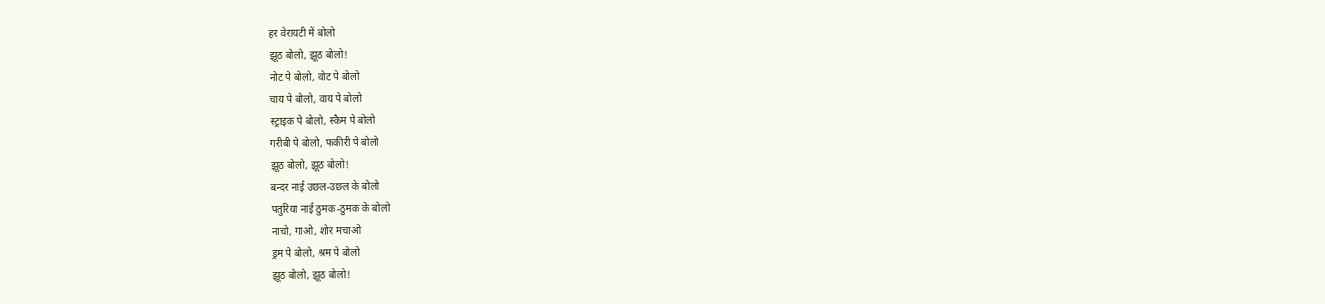हर वेरायटी में बोलो
झूठ बोलो, झूठ बोलो!
नोट पे बोलो, वोट पे बोलो
चाय पे बोलो, वाय पे बोलो
स्ट्राइक पे बोलो, स्कैम पे बोलो
गरीबी पे बोलो, फकीरी पे बोलो
झूठ बोलो, झूठ बोलो!
बन्दर नाई उछल-उछल के बोलो
पतुरिया नाई ठुमक-ठुमक के बोलो
नाचो, गाओ, शोर मचाओ
ड्रम पे बोलो, श्रम पे बोलो
झूठ बोलो, झूठ बोलो!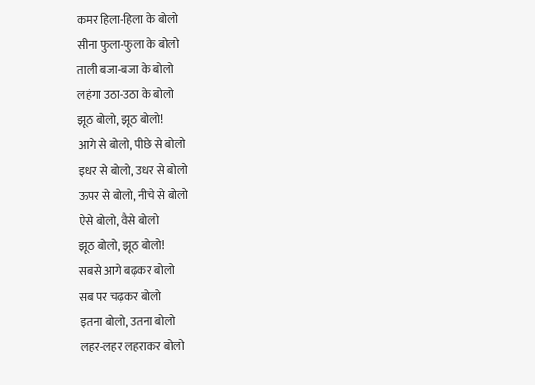कमर हिला-हिला के बोलो
सीना फुला-फुला के बोलो
ताली बजा-बजा के बोलो
लहंगा उठा-उठा के बोलो
झूठ बोलो, झूठ बोलो!
आगे से बोलो, पीछे से बोलो
इधर से बोलो, उधर से बोलो
ऊपर से बोलो, नीचे से बोलो
ऐसे बोलो, वैसे बोलो
झूठ बोलो, झूठ बोलो!
सबसे आगे बढ़कर बोलो
सब पर चढ़कर बोलो
इतना बोलो, उतना बोलो
लहर-लहर लहराकर बोलो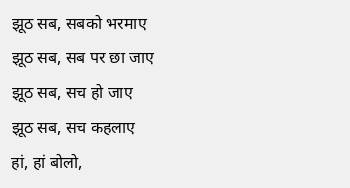झूठ सब, सबको भरमाए
झूठ सब, सब पर छा जाए
झूठ सब, सच हो जाए
झूठ सब, सच कहलाए
हां, हां बोलो,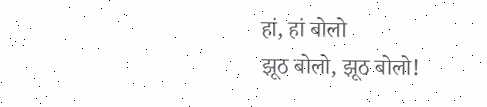हां, हां बोलो
झूठ बोलो, झूठ बोलो!